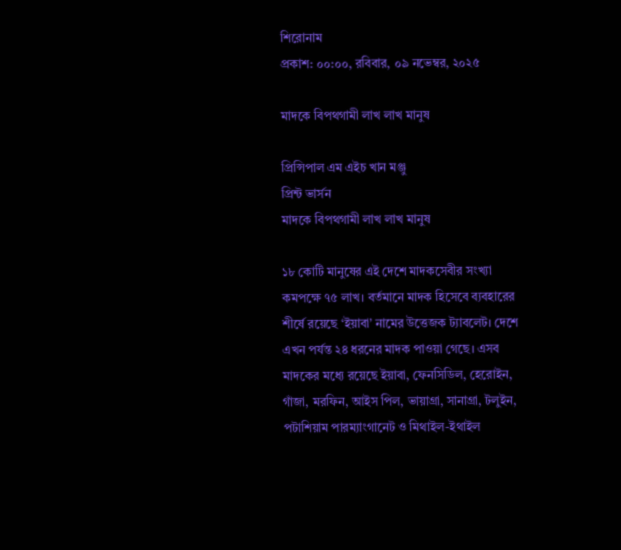শিরোনাম
প্রকাশ: ০০:০০, রবিবার, ০৯ নভেম্বর, ২০২৫

মাদকে বিপথগামী লাখ লাখ মানুষ

প্রিন্সিপাল এম এইচ খান মঞ্জু
প্রিন্ট ভার্সন
মাদকে বিপথগামী লাখ লাখ মানুষ

১৮ কোটি মানুষের এই দেশে মাদকসেবীর সংখ্যা কমপক্ষে ৭৫ লাখ। বর্তমানে মাদক হিসেবে ব্যবহারের শীর্ষে রয়েছে ‘ইয়াবা’ নামের উত্তেজক ট্যাবলেট। দেশে এখন পর্যন্ত ২৪ ধরনের মাদক পাওয়া গেছে। এসব মাদকের মধ্যে রয়েছে ইয়াবা, ফেনসিডিল, হেরোইন, গাঁজা, মরফিন, আইস পিল, ভায়াগ্রা, সানাগ্রা, টলুইন, পটাশিয়াম পারম্যাংগানেট ও মিথাইল-ইথাইল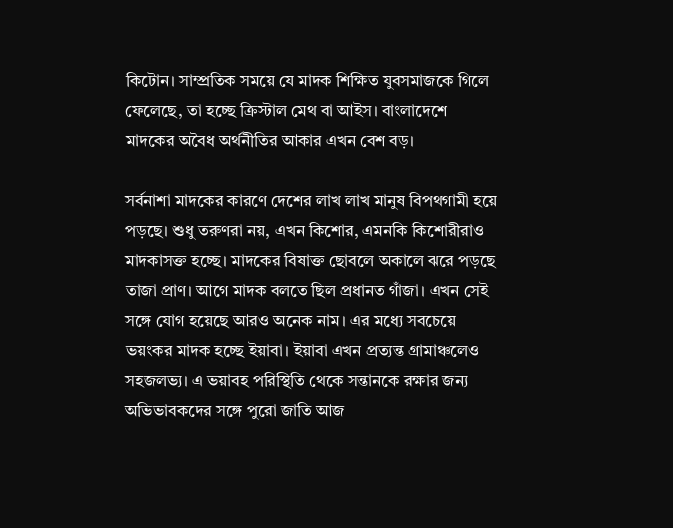কিটোন। সাম্প্রতিক সময়ে যে মাদক শিক্ষিত যুবসমাজকে গিলে ফেলেছে, তা হচ্ছে ক্রিস্টাল মেথ বা আইস। বাংলাদেশে মাদকের অবৈধ অর্থনীতির আকার এখন বেশ বড়।

সর্বনাশা মাদকের কারণে দেশের লাখ লাখ মানুষ বিপথগামী হয়ে পড়ছে। শুধু তরুণরা নয়, এখন কিশোর, এমনকি কিশোরীরাও মাদকাসক্ত হচ্ছে। মাদকের বিষাক্ত ছোবলে অকালে ঝরে পড়ছে তাজা প্রাণ। আগে মাদক বলতে ছিল প্রধানত গাঁজা। এখন সেই সঙ্গে যোগ হয়েছে আরও অনেক নাম। এর মধ্যে সবচেয়ে ভয়ংকর মাদক হচ্ছে ইয়াবা। ইয়াবা এখন প্রত্যন্ত গ্রামাঞ্চলেও সহজলভ্য। এ ভয়াবহ পরিস্থিতি থেকে সন্তানকে রক্ষার জন্য অভিভাবকদের সঙ্গে পুরো জাতি আজ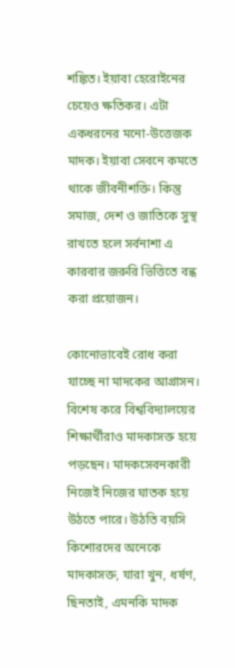শঙ্কিত। ইয়াবা হেরোইনের চেয়েও ক্ষতিকর। এটা একধরনের মনো-উত্তেজক মাদক। ইয়াবা সেবনে কমতে থাকে জীবনীশক্তি। কিন্তু সমাজ, দেশ ও জাতিকে সুস্থ রাখতে হলে সর্বনাশা এ কারবার জরুরি ভিত্তিতে বন্ধ করা প্রয়োজন।

কোনোভাবেই রোধ করা যাচ্ছে না মাদকের আগ্রাসন। বিশেষ করে বিশ্ববিদ্যালয়ের শিক্ষার্থীরাও মাদকাসক্ত হয়ে পড়ছেন। মাদকসেবনকারী নিজেই নিজের ঘাতক হয়ে উঠতে পারে। উঠতি বয়সি কিশোরদের অনেকে মাদকাসক্ত, যারা খুন, ধর্ষণ, ছিনতাই, এমনকি মাদক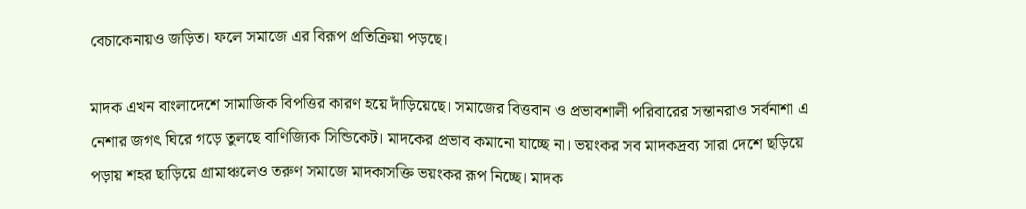বেচাকেনায়ও জড়িত। ফলে সমাজে এর বিরূপ প্রতিক্রিয়া পড়ছে।

মাদক এখন বাংলাদেশে সামাজিক বিপত্তির কারণ হয়ে দাঁড়িয়েছে। সমাজের বিত্তবান ও প্রভাবশালী পরিবারের সন্তানরাও সর্বনাশা এ নেশার জগৎ ঘিরে গড়ে তুলছে বাণিজ্যিক সিন্ডিকেট। মাদকের প্রভাব কমানো যাচ্ছে না। ভয়ংকর সব মাদকদ্রব্য সারা দেশে ছড়িয়ে পড়ায় শহর ছাড়িয়ে গ্রামাঞ্চলেও তরুণ সমাজে মাদকাসক্তি ভয়ংকর রূপ নিচ্ছে। মাদক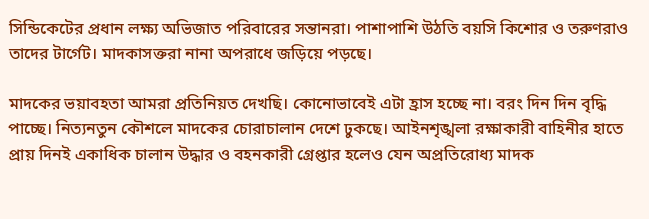সিন্ডিকেটের প্রধান লক্ষ্য অভিজাত পরিবারের সন্তানরা। পাশাপাশি উঠতি বয়সি কিশোর ও তরুণরাও তাদের টার্গেট। মাদকাসক্তরা নানা অপরাধে জড়িয়ে পড়ছে।

মাদকের ভয়াবহতা আমরা প্রতিনিয়ত দেখছি। কোনোভাবেই এটা হ্রাস হচ্ছে না। বরং দিন দিন বৃদ্ধি পাচ্ছে। নিত্যনতুন কৌশলে মাদকের চোরাচালান দেশে ঢুকছে। আইনশৃঙ্খলা রক্ষাকারী বাহিনীর হাতে প্রায় দিনই একাধিক চালান উদ্ধার ও বহনকারী গ্রেপ্তার হলেও যেন অপ্রতিরোধ্য মাদক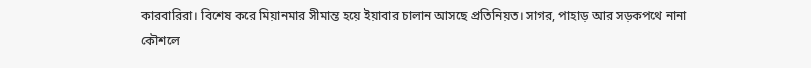কারবারিরা। বিশেষ করে মিয়ানমার সীমান্ত হয়ে ইয়াবার চালান আসছে প্রতিনিয়ত। সাগর, পাহাড় আর সড়কপথে নানা কৌশলে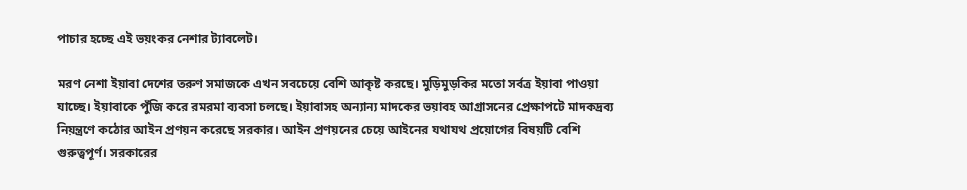পাচার হচ্ছে এই ভয়ংকর নেশার ট্যাবলেট।

মরণ নেশা ইয়াবা দেশের তরুণ সমাজকে এখন সবচেয়ে বেশি আকৃষ্ট করছে। মুড়িমুড়কির মতো সর্বত্র ইয়াবা পাওয়া যাচ্ছে। ইয়াবাকে পুঁজি করে রমরমা ব্যবসা চলছে। ইয়াবাসহ অন্যান্য মাদকের ভয়াবহ আগ্রাসনের প্রেক্ষাপটে মাদকদ্রব্য নিয়ন্ত্রণে কঠোর আইন প্রণয়ন করেছে সরকার। আইন প্রণয়নের চেয়ে আইনের যথাযথ প্রয়োগের বিষয়টি বেশি গুরুত্বপূর্ণ। সরকারের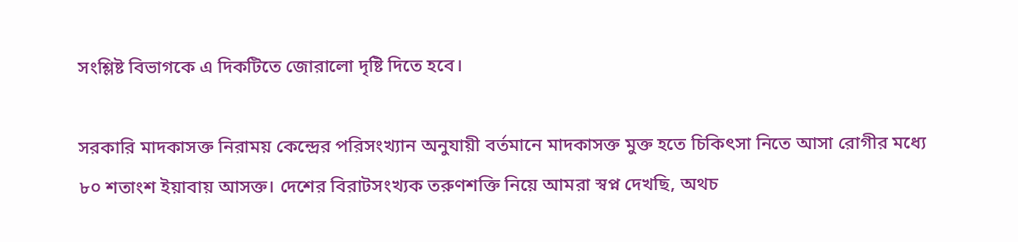সংশ্লিষ্ট বিভাগকে এ দিকটিতে জোরালো দৃষ্টি দিতে হবে।

সরকারি মাদকাসক্ত নিরাময় কেন্দ্রের পরিসংখ্যান অনুযায়ী বর্তমানে মাদকাসক্ত মুক্ত হতে চিকিৎসা নিতে আসা রোগীর মধ্যে ৮০ শতাংশ ইয়াবায় আসক্ত। দেশের বিরাটসংখ্যক তরুণশক্তি নিয়ে আমরা স্বপ্ন দেখছি, অথচ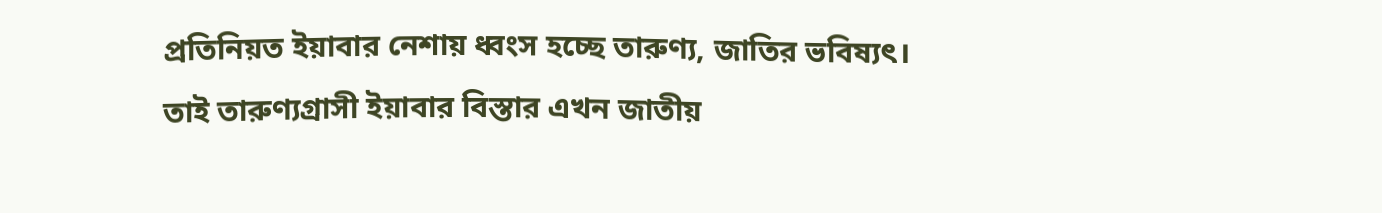প্রতিনিয়ত ইয়াবার নেশায় ধ্বংস হচ্ছে তারুণ্য, জাতির ভবিষ্যৎ। তাই তারুণ্যগ্রাসী ইয়াবার বিস্তার এখন জাতীয়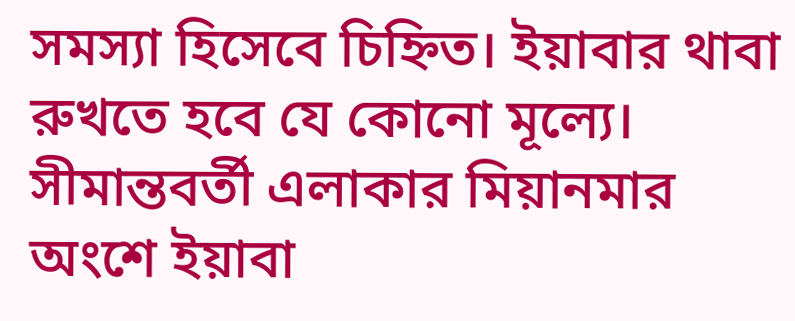সমস্যা হিসেবে চিহ্নিত। ইয়াবার থাবা রুখতে হবে যে কোনো মূল্যে। সীমান্তবর্তী এলাকার মিয়ানমার অংশে ইয়াবা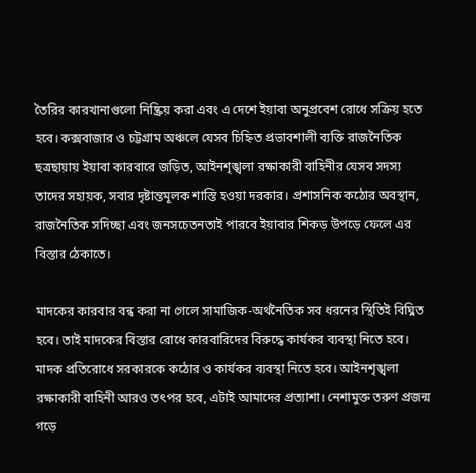তৈরির কারখানাগুলো নিষ্ক্রিয় করা এবং এ দেশে ইয়াবা অনুপ্রবেশ রোধে সক্রিয় হতে হবে। কক্সবাজার ও চট্টগ্রাম অঞ্চলে যেসব চিহ্নিত প্রভাবশালী ব্যক্তি রাজনৈতিক ছত্রছায়ায় ইয়াবা কারবারে জড়িত, আইনশৃঙ্খলা রক্ষাকারী বাহিনীর যেসব সদস্য তাদের সহায়ক, সবার দৃষ্টান্তমূলক শাস্তি হওয়া দরকার। প্রশাসনিক কঠোর অবস্থান, রাজনৈতিক সদিচ্ছা এবং জনসচেতনতাই পারবে ইয়াবার শিকড় উপড়ে ফেলে এর বিস্তার ঠেকাতে।

মাদকের কারবার বন্ধ করা না গেলে সামাজিক-অর্থনৈতিক সব ধরনের স্থিতিই বিঘ্নিত হবে। তাই মাদকের বিস্তার রোধে কারবারিদের বিরুদ্ধে কার্যকর ব্যবস্থা নিতে হবে। মাদক প্রতিরোধে সরকারকে কঠোর ও কার্যকর ব্যবস্থা নিতে হবে। আইনশৃঙ্খলা রক্ষাকারী বাহিনী আরও তৎপর হবে, এটাই আমাদের প্রত্যাশা। নেশামুক্ত তরুণ প্রজন্ম গড়ে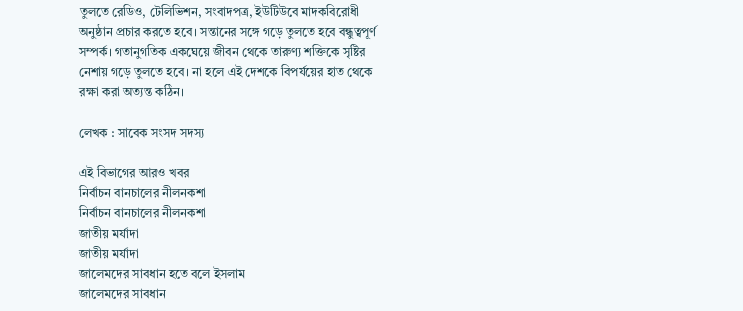তুলতে রেডিও, টেলিভিশন, সংবাদপত্র, ইউটিউবে মাদকবিরোধী অনুষ্ঠান প্রচার করতে হবে। সন্তানের সঙ্গে গড়ে তুলতে হবে বন্ধুত্বপূর্ণ সম্পর্ক। গতানুগতিক একঘেয়ে জীবন থেকে তারুণ্য শক্তিকে সৃষ্টির নেশায় গড়ে তুলতে হবে। না হলে এই দেশকে বিপর্যয়ের হাত থেকে রক্ষা করা অত্যন্ত কঠিন।

লেখক : সাবেক সংসদ সদস্য

এই বিভাগের আরও খবর
নির্বাচন বানচালের নীলনকশা
নির্বাচন বানচালের নীলনকশা
জাতীয় মর্যাদা
জাতীয় মর্যাদা
জালেমদের সাবধান হতে বলে ইসলাম
জালেমদের সাবধান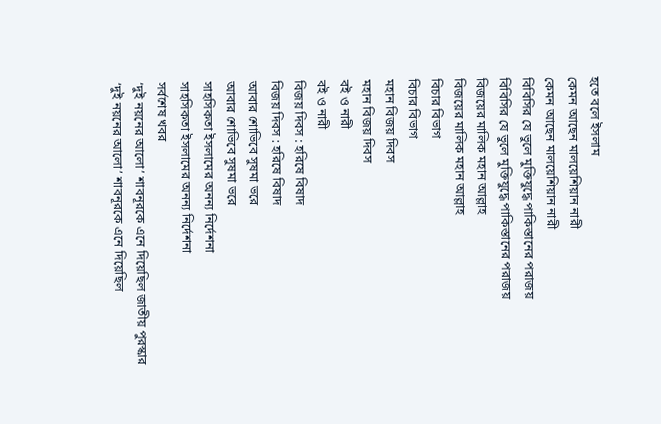হতে বলে ইসলাম
কেমন আছেন মালয়েশিয়ান নারী
কেমন আছেন মালয়েশিয়ান নারী
বিবিসির যে ভুলে মুক্তিযুদ্ধে পাকিস্তানের পরাজয়
বিবিসির যে ভুলে মুক্তিযুদ্ধে পাকিস্তানের পরাজয়
বিজয়ের মালিক মহান আল্লাহ
বিজয়ের মালিক মহান আল্লাহ
বিচার বিভাগ
বিচার বিভাগ
মহান বিজয় দিবস
মহান বিজয় দিবস
বই ও নারী
বই ও নারী
বিজয় দিবস : হরিষে বিষাদ
বিজয় দিবস : হরিষে বিষাদ
আবার শোভিবে সুষমা ভরে
আবার শোভিবে সুষমা ভরে
সাহসিকতা ইসলামের অনন্য নির্দেশনা
সাহসিকতা ইসলামের অনন্য নির্দেশনা
সর্বশেষ খবর
‘দুই নয়নের আলো’ শাবনূরকে এনে দিয়েছিল জাতীয় পুরস্কার
‘দুই নয়নের আলো’ শাবনূরকে এনে দিয়েছিল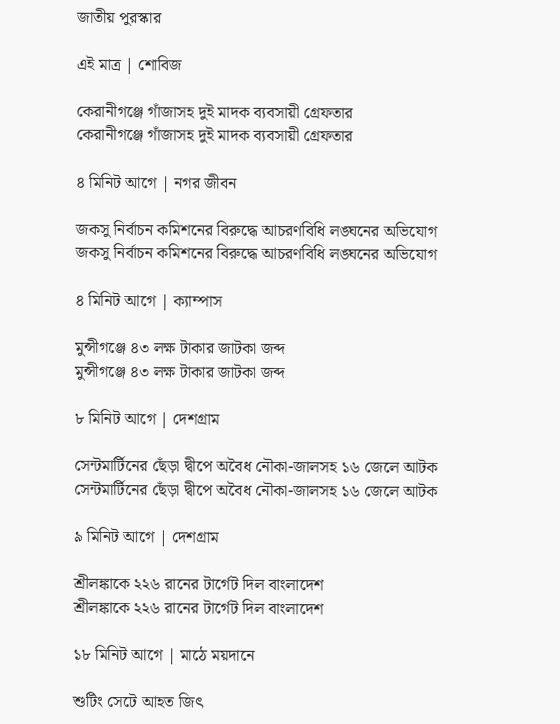জাতীয় পুরস্কার

এই মাত্র | শোবিজ

কেরানীগঞ্জে গাঁজাসহ দুই মাদক ব্যবসায়ী গ্রেফতার
কেরানীগঞ্জে গাঁজাসহ দুই মাদক ব্যবসায়ী গ্রেফতার

৪ মিনিট আগে | নগর জীবন

জকসু নির্বাচন কমিশনের বিরুদ্ধে আচরণবিধি লঙ্ঘনের অভিযোগ
জকসু নির্বাচন কমিশনের বিরুদ্ধে আচরণবিধি লঙ্ঘনের অভিযোগ

৪ মিনিট আগে | ক্যাম্পাস

মুন্সীগঞ্জে ৪৩ লক্ষ টাকার জাটকা জব্দ
মুন্সীগঞ্জে ৪৩ লক্ষ টাকার জাটকা জব্দ

৮ মিনিট আগে | দেশগ্রাম

সেন্টমার্টিনের ছেঁড়া দ্বীপে অবৈধ নৌকা-জালসহ ১৬ জেলে আটক
সেন্টমার্টিনের ছেঁড়া দ্বীপে অবৈধ নৌকা-জালসহ ১৬ জেলে আটক

৯ মিনিট আগে | দেশগ্রাম

শ্রীলঙ্কাকে ২২৬ রানের টার্গেট দিল বাংলাদেশ
শ্রীলঙ্কাকে ২২৬ রানের টার্গেট দিল বাংলাদেশ

১৮ মিনিট আগে | মাঠে ময়দানে

শুটিং সেটে আহত জিৎ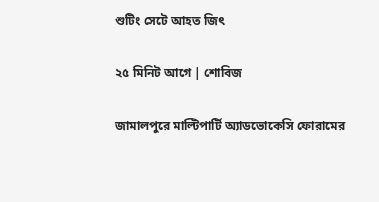শুটিং সেটে আহত জিৎ

২৫ মিনিট আগে | শোবিজ

জামালপুরে মাল্টিপার্টি অ্যাডভোকেসি ফোরামের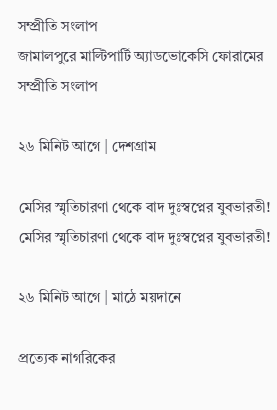সম্প্রীতি সংলাপ
জামালপুরে মাল্টিপার্টি অ্যাডভোকেসি ফোরামের সম্প্রীতি সংলাপ

২৬ মিনিট আগে | দেশগ্রাম

মেসির স্মৃতিচারণা থেকে বাদ দুঃস্বপ্নের যুবভারতী!
মেসির স্মৃতিচারণা থেকে বাদ দুঃস্বপ্নের যুবভারতী!

২৬ মিনিট আগে | মাঠে ময়দানে

প্রত্যেক নাগরিকের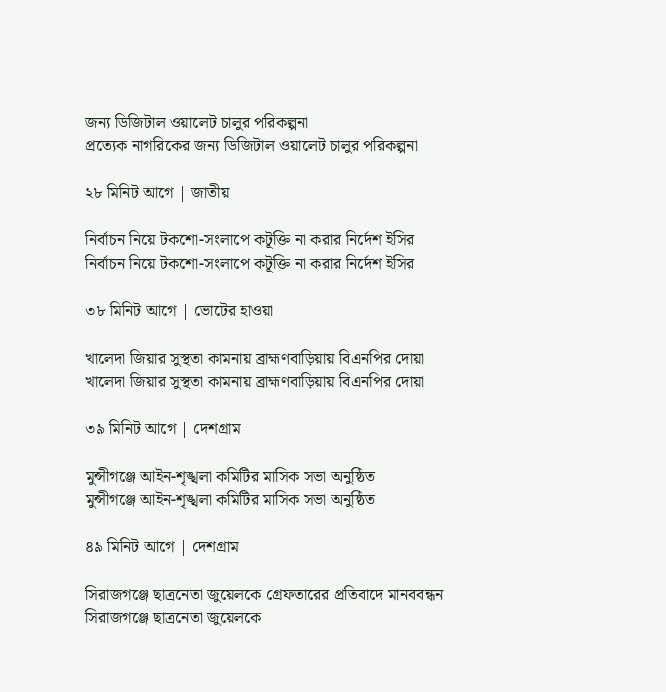জন্য ডিজিটাল ওয়ালেট চালুর পরিকল্পনা
প্রত্যেক নাগরিকের জন্য ডিজিটাল ওয়ালেট চালুর পরিকল্পনা

২৮ মিনিট আগে | জাতীয়

নির্বাচন নিয়ে টকশো-সংলাপে কটূক্তি না করার নির্দেশ ইসির
নির্বাচন নিয়ে টকশো-সংলাপে কটূক্তি না করার নির্দেশ ইসির

৩৮ মিনিট আগে | ভোটের হাওয়া

খালেদা জিয়ার সুস্থতা কামনায় ব্রাহ্মণবাড়িয়ায় বিএনপির দোয়া
খালেদা জিয়ার সুস্থতা কামনায় ব্রাহ্মণবাড়িয়ায় বিএনপির দোয়া

৩৯ মিনিট আগে | দেশগ্রাম

মুন্সীগঞ্জে আইন-শৃঙ্খলা কমিটির মাসিক সভা অনুষ্ঠিত
মুন্সীগঞ্জে আইন-শৃঙ্খলা কমিটির মাসিক সভা অনুষ্ঠিত

৪৯ মিনিট আগে | দেশগ্রাম

সিরাজগঞ্জে ছাত্রনেতা জুয়েলকে গ্রেফতারের প্রতিবাদে মানববন্ধন
সিরাজগঞ্জে ছাত্রনেতা জুয়েলকে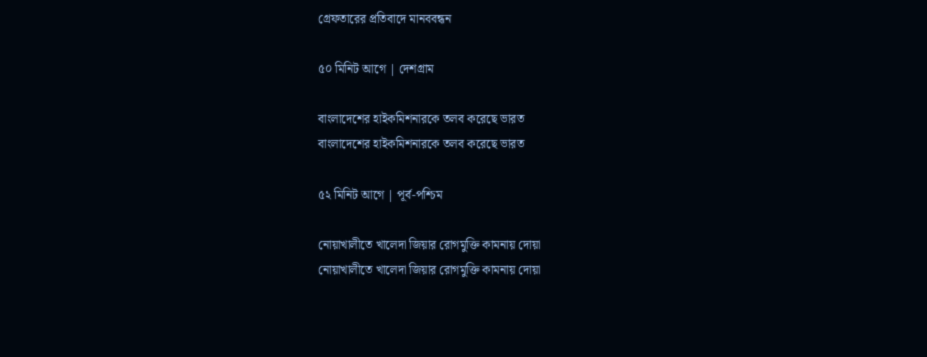গ্রেফতারের প্রতিবাদে মানববন্ধন

৫০ মিনিট আগে | দেশগ্রাম

বাংলাদেশের হাইকমিশনারকে তলব করেছে ভারত
বাংলাদেশের হাইকমিশনারকে তলব করেছে ভারত

৫২ মিনিট আগে | পূর্ব-পশ্চিম

নোয়াখালীতে খালেদা জিয়ার রোগমুক্তি কামনায় দোয়া
নোয়াখালীতে খালেদা জিয়ার রোগমুক্তি কামনায় দোয়া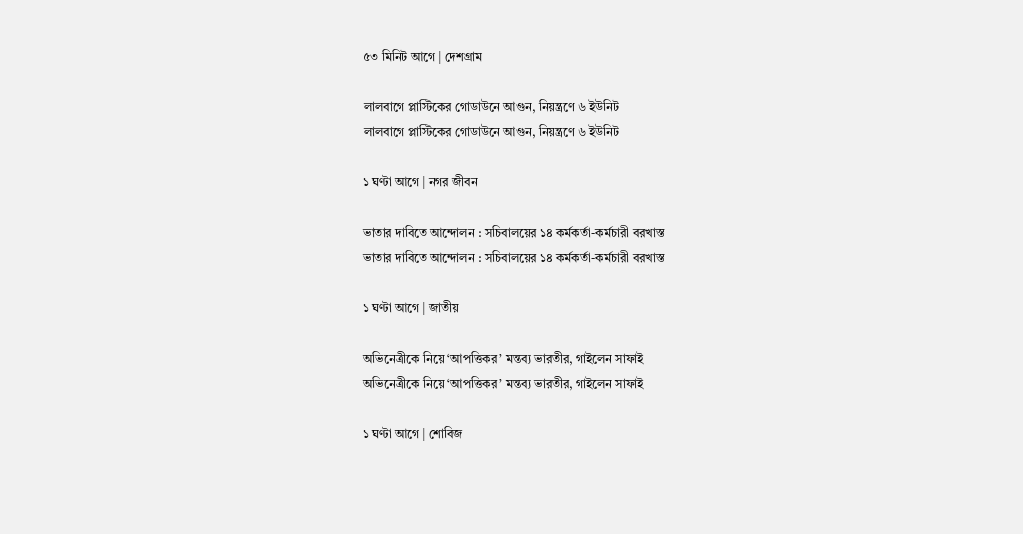৫৩ মিনিট আগে | দেশগ্রাম

লালবাগে প্লাস্টিকের গোডাউনে আগুন, নিয়ন্ত্রণে ৬ ইউনিট
লালবাগে প্লাস্টিকের গোডাউনে আগুন, নিয়ন্ত্রণে ৬ ইউনিট

১ ঘণ্টা আগে | নগর জীবন

ভাতার দাবিতে আন্দোলন : সচিবালয়ের ১৪ কর্মকর্তা-কর্মচারী বরখাস্ত
ভাতার দাবিতে আন্দোলন : সচিবালয়ের ১৪ কর্মকর্তা-কর্মচারী বরখাস্ত

১ ঘণ্টা আগে | জাতীয়

অভিনেত্রীকে নিয়ে ‌‘আপত্তিকর’ মন্তব্য ভারতীর, গাইলেন সাফাই
অভিনেত্রীকে নিয়ে ‌‘আপত্তিকর’ মন্তব্য ভারতীর, গাইলেন সাফাই

১ ঘণ্টা আগে | শোবিজ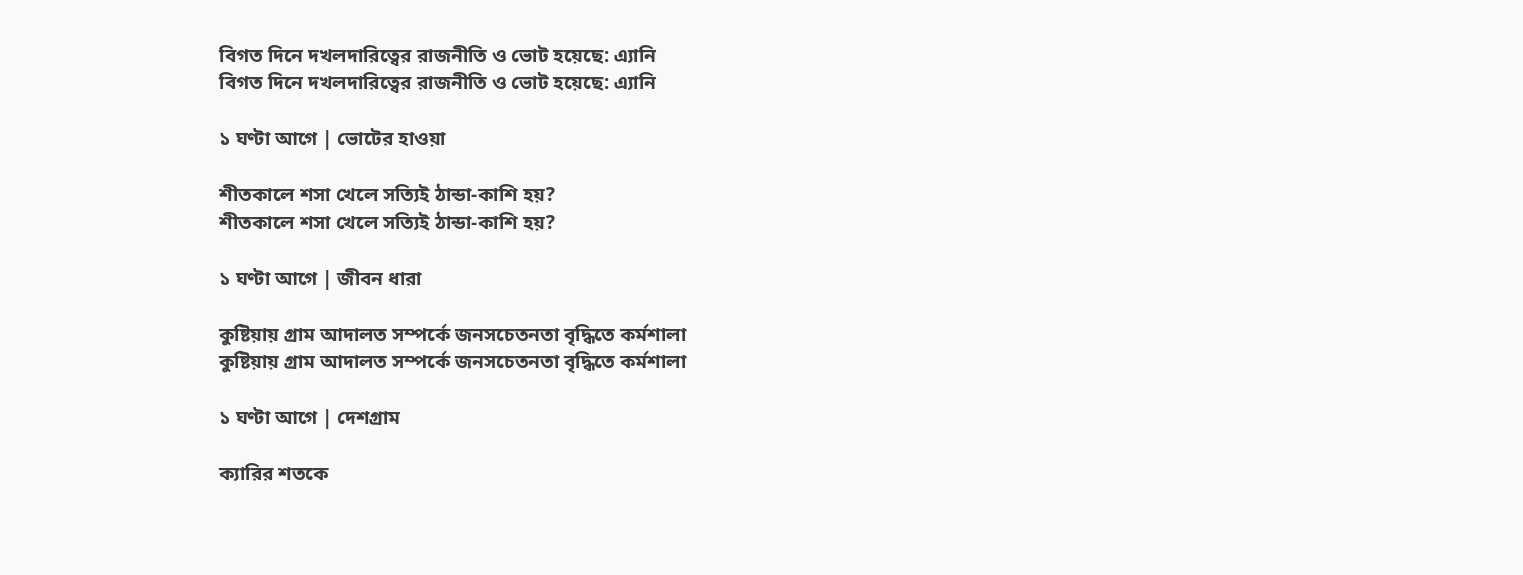বিগত দিনে দখলদারিত্বের রাজনীতি ও ভোট হয়েছে: এ্যানি
বিগত দিনে দখলদারিত্বের রাজনীতি ও ভোট হয়েছে: এ্যানি

১ ঘণ্টা আগে | ভোটের হাওয়া

শীতকালে শসা খেলে সত্যিই ঠান্ডা-কাশি হয়?
শীতকালে শসা খেলে সত্যিই ঠান্ডা-কাশি হয়?

১ ঘণ্টা আগে | জীবন ধারা

কুষ্টিয়ায় গ্রাম আদালত সম্পর্কে জনসচেতনতা বৃদ্ধিতে কর্মশালা
কুষ্টিয়ায় গ্রাম আদালত সম্পর্কে জনসচেতনতা বৃদ্ধিতে কর্মশালা

১ ঘণ্টা আগে | দেশগ্রাম

ক্যারির শতকে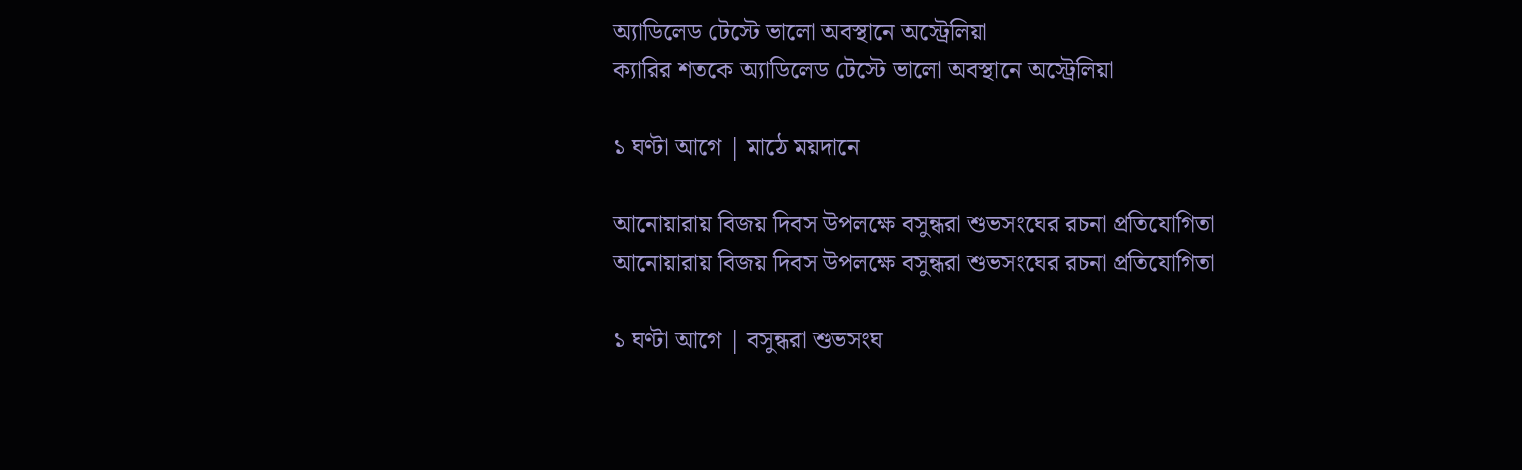অ্যাডিলেড টেস্টে ভালো অবস্থানে অস্ট্রেলিয়া
ক্যারির শতকে অ্যাডিলেড টেস্টে ভালো অবস্থানে অস্ট্রেলিয়া

১ ঘণ্টা আগে | মাঠে ময়দানে

আনোয়ারায় বিজয় দিবস উপলক্ষে বসুন্ধরা শুভসংঘের রচনা প্রতিযোগিতা
আনোয়ারায় বিজয় দিবস উপলক্ষে বসুন্ধরা শুভসংঘের রচনা প্রতিযোগিতা

১ ঘণ্টা আগে | বসুন্ধরা শুভসংঘ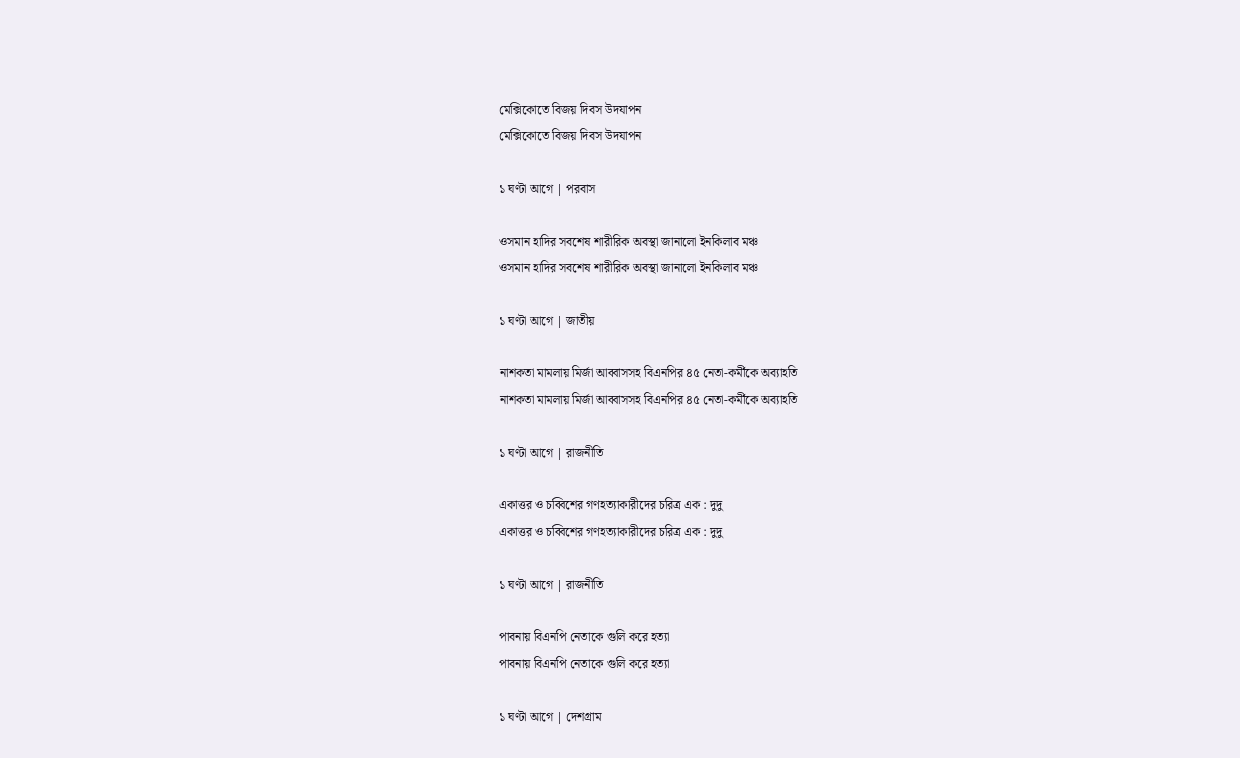মেক্সিকোতে বিজয় দিবস উদযাপন
মেক্সিকোতে বিজয় দিবস উদযাপন

১ ঘণ্টা আগে | পরবাস

ওসমান হাদির সবশেষ শারীরিক অবস্থা জানালো ইনকিলাব মঞ্চ
ওসমান হাদির সবশেষ শারীরিক অবস্থা জানালো ইনকিলাব মঞ্চ

১ ঘণ্টা আগে | জাতীয়

নাশকতা মামলায় মির্জা আব্বাসসহ বিএনপির ৪৫ নেতা-কর্মীকে অব্যাহতি
নাশকতা মামলায় মির্জা আব্বাসসহ বিএনপির ৪৫ নেতা-কর্মীকে অব্যাহতি

১ ঘণ্টা আগে | রাজনীতি

একাত্তর ও চব্বিশের গণহত্যাকারীদের চরিত্র এক : দুদু
একাত্তর ও চব্বিশের গণহত্যাকারীদের চরিত্র এক : দুদু

১ ঘণ্টা আগে | রাজনীতি

পাবনায় বিএনপি নেতাকে গুলি করে হত্যা
পাবনায় বিএনপি নেতাকে গুলি করে হত্যা

১ ঘণ্টা আগে | দেশগ্রাম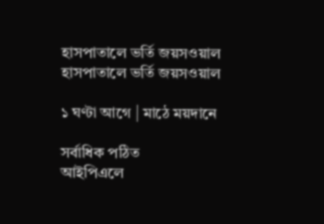হাসপাতালে ভর্তি জয়সওয়াল
হাসপাতালে ভর্তি জয়সওয়াল

১ ঘণ্টা আগে | মাঠে ময়দানে

সর্বাধিক পঠিত
আইপিএলে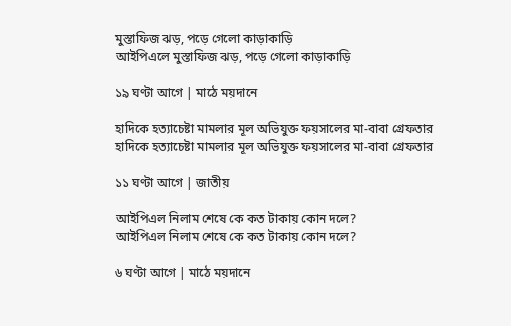মুস্তাফিজ ঝড়, পড়ে গেলো কাড়াকাড়ি
আইপিএলে মুস্তাফিজ ঝড়, পড়ে গেলো কাড়াকাড়ি

১৯ ঘণ্টা আগে | মাঠে ময়দানে

হাদিকে হত্যাচেষ্টা মামলার মূল অভিযুক্ত ফয়সালের মা-বাবা গ্রেফতার
হাদিকে হত্যাচেষ্টা মামলার মূল অভিযুক্ত ফয়সালের মা-বাবা গ্রেফতার

১১ ঘণ্টা আগে | জাতীয়

আইপিএল নিলাম শেষে কে কত টাকায় কোন দলে?
আইপিএল নিলাম শেষে কে কত টাকায় কোন দলে?

৬ ঘণ্টা আগে | মাঠে ময়দানে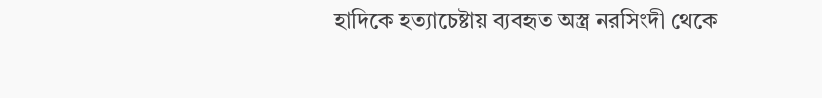হাদিকে হত্যাচেষ্টায় ব্যবহৃত অস্ত্র নরসিংদী থেকে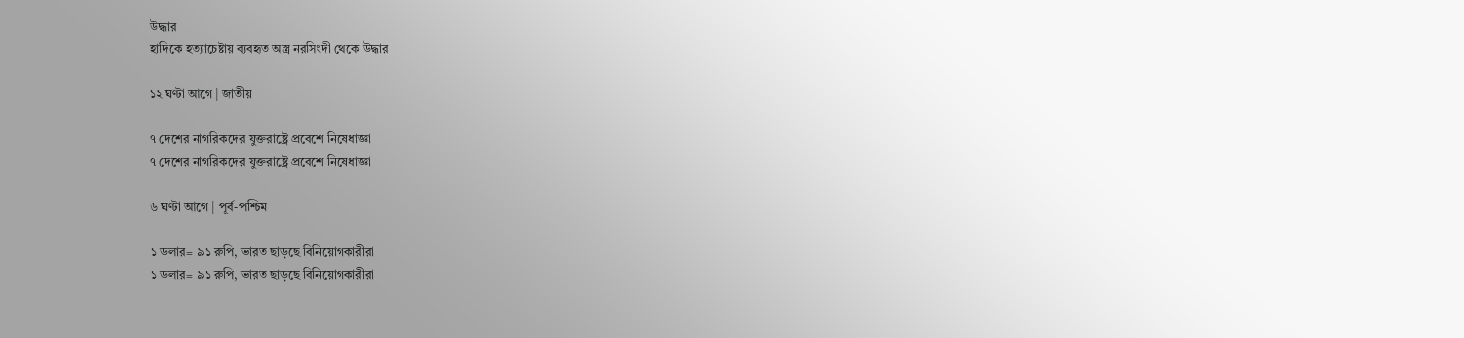উদ্ধার
হাদিকে হত্যাচেষ্টায় ব্যবহৃত অস্ত্র নরসিংদী থেকে উদ্ধার

১২ ঘণ্টা আগে | জাতীয়

৭ দেশের নাগরিকদের যুক্তরাষ্ট্রে প্রবেশে নিষেধাজ্ঞা
৭ দেশের নাগরিকদের যুক্তরাষ্ট্রে প্রবেশে নিষেধাজ্ঞা

৬ ঘণ্টা আগে | পূর্ব-পশ্চিম

১ ডলার= ৯১ রুপি, ভারত ছাড়ছে বিনিয়োগকারীরা
১ ডলার= ৯১ রুপি, ভারত ছাড়ছে বিনিয়োগকারীরা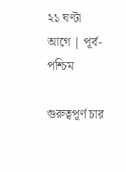২১ ঘণ্টা আগে | পূর্ব-পশ্চিম

গুরুত্বপূর্ণ চার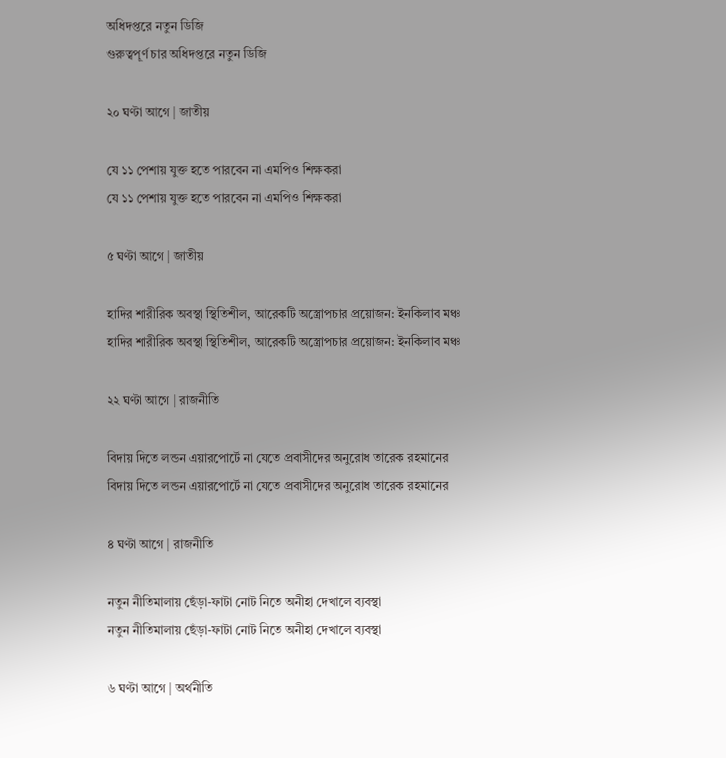অধিদপ্তরে নতুন ডিজি
গুরুত্বপূর্ণ চার অধিদপ্তরে নতুন ডিজি

২০ ঘণ্টা আগে | জাতীয়

যে ১১ পেশায় যুক্ত হতে পারবেন না এমপিও শিক্ষকরা
যে ১১ পেশায় যুক্ত হতে পারবেন না এমপিও শিক্ষকরা

৫ ঘণ্টা আগে | জাতীয়

হাদির শারীরিক অবস্থা স্থিতিশীল, আরেকটি অস্ত্রোপচার প্রয়োজন: ইনকিলাব মঞ্চ
হাদির শারীরিক অবস্থা স্থিতিশীল, আরেকটি অস্ত্রোপচার প্রয়োজন: ইনকিলাব মঞ্চ

২২ ঘণ্টা আগে | রাজনীতি

বিদায় দিতে লন্ডন এয়ারপোর্টে না যেতে প্রবাসীদের অনুরোধ তারেক রহমানের
বিদায় দিতে লন্ডন এয়ারপোর্টে না যেতে প্রবাসীদের অনুরোধ তারেক রহমানের

৪ ঘণ্টা আগে | রাজনীতি

নতুন নীতিমালায় ছেঁড়া-ফাটা নোট নিতে অনীহা দেখালে ব্যবস্থা
নতুন নীতিমালায় ছেঁড়া-ফাটা নোট নিতে অনীহা দেখালে ব্যবস্থা

৬ ঘণ্টা আগে | অর্থনীতি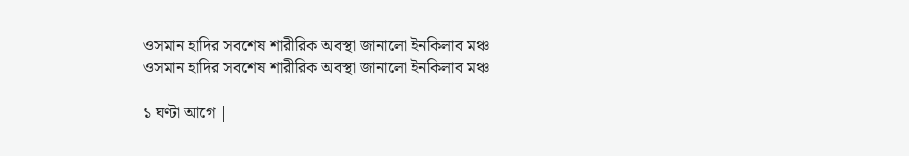ওসমান হাদির সবশেষ শারীরিক অবস্থা জানালো ইনকিলাব মঞ্চ
ওসমান হাদির সবশেষ শারীরিক অবস্থা জানালো ইনকিলাব মঞ্চ

১ ঘণ্টা আগে |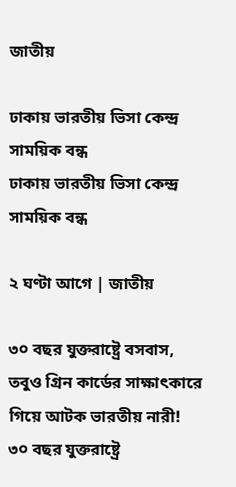জাতীয়

ঢাকায় ভারতীয় ভিসা কেন্দ্র সাময়িক বন্ধ
ঢাকায় ভারতীয় ভিসা কেন্দ্র সাময়িক বন্ধ

২ ঘণ্টা আগে | জাতীয়

৩০ বছর যুক্তরাষ্ট্রে বসবাস, তবুও গ্রিন কার্ডের সাক্ষাৎকারে গিয়ে আটক ভারতীয় নারী!
৩০ বছর যুক্তরাষ্ট্রে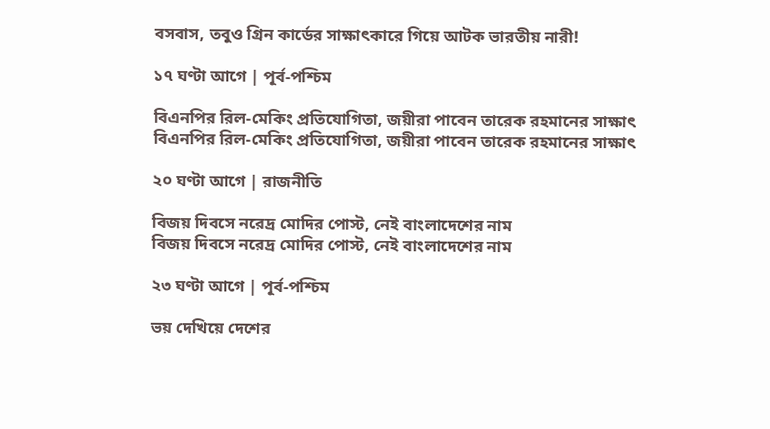বসবাস, তবুও গ্রিন কার্ডের সাক্ষাৎকারে গিয়ে আটক ভারতীয় নারী!

১৭ ঘণ্টা আগে | পূর্ব-পশ্চিম

বিএনপির রিল-মেকিং প্রতিযোগিতা, জয়ীরা পাবেন তারেক রহমানের সাক্ষাৎ
বিএনপির রিল-মেকিং প্রতিযোগিতা, জয়ীরা পাবেন তারেক রহমানের সাক্ষাৎ

২০ ঘণ্টা আগে | রাজনীতি

বিজয় দিবসে নরেদ্র মোদির পোস্ট, নেই বাংলাদেশের নাম
বিজয় দিবসে নরেদ্র মোদির পোস্ট, নেই বাংলাদেশের নাম

২৩ ঘণ্টা আগে | পূর্ব-পশ্চিম

ভয় দেখিয়ে দেশের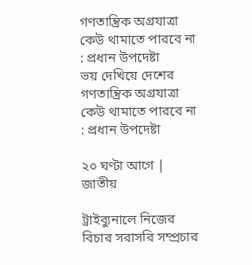গণতান্ত্রিক অগ্রযাত্রা কেউ থামাতে পারবে না : প্রধান উপদেষ্টা
ভয় দেখিয়ে দেশের গণতান্ত্রিক অগ্রযাত্রা কেউ থামাতে পারবে না : প্রধান উপদেষ্টা

২০ ঘণ্টা আগে | জাতীয়

ট্রাইব্যুনালে নিজের বিচার সরাসরি সম্প্রচার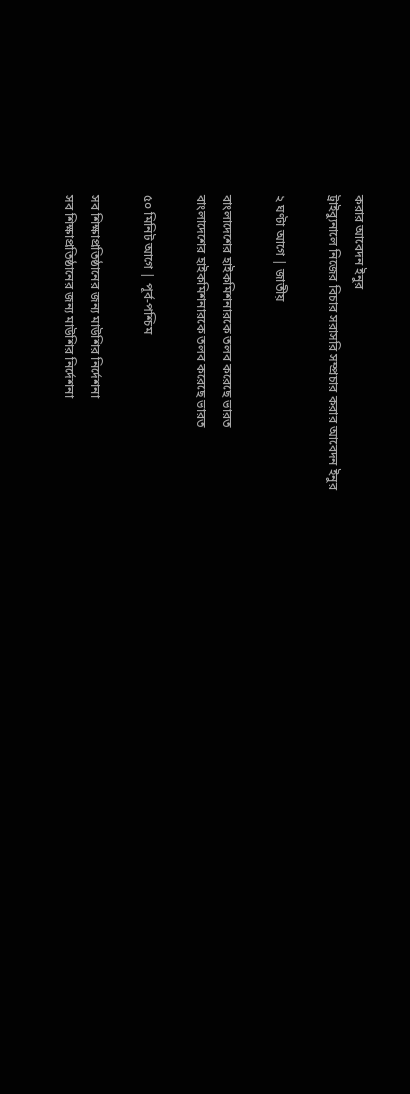করার আবেদন ইনুর
ট্রাইব্যুনালে নিজের বিচার সরাসরি সম্প্রচার করার আবেদন ইনুর

২ ঘণ্টা আগে | জাতীয়

বাংলাদেশের হাইকমিশনারকে তলব করেছে ভারত
বাংলাদেশের হাইকমিশনারকে তলব করেছে ভারত

৫০ মিনিট আগে | পূর্ব-পশ্চিম

সব শিক্ষাপ্রতিষ্ঠানের জন্য মাউশির নির্দেশনা
সব শিক্ষাপ্রতিষ্ঠানের জন্য মাউশির নির্দেশনা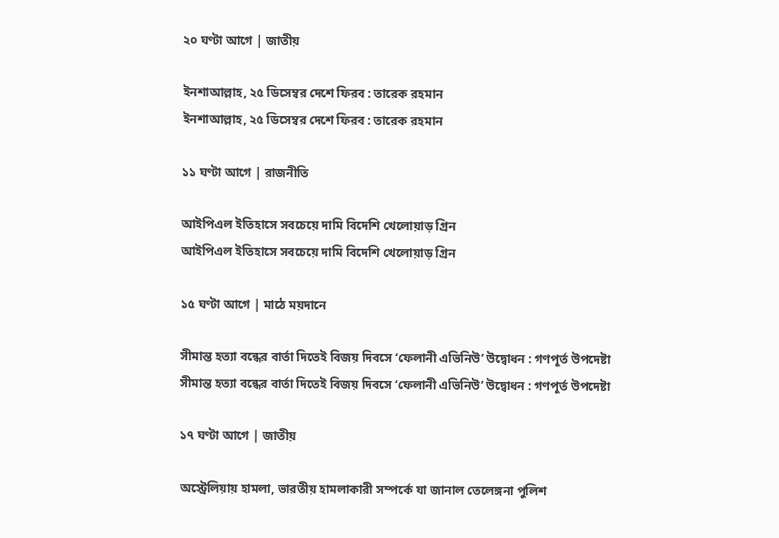২০ ঘণ্টা আগে | জাতীয়

ইনশাআল্লাহ, ২৫ ডিসেম্বর দেশে ফিরব : তারেক রহমান
ইনশাআল্লাহ, ২৫ ডিসেম্বর দেশে ফিরব : তারেক রহমান

১১ ঘণ্টা আগে | রাজনীতি

আইপিএল ইতিহাসে সবচেয়ে দামি বিদেশি খেলোয়াড় গ্রিন
আইপিএল ইতিহাসে সবচেয়ে দামি বিদেশি খেলোয়াড় গ্রিন

১৫ ঘণ্টা আগে | মাঠে ময়দানে

সীমান্ত হত্যা বন্ধের বার্তা দিতেই বিজয় দিবসে ‘ফেলানী এভিনিউ’ উদ্বোধন : গণপূর্ত উপদেষ্টা
সীমান্ত হত্যা বন্ধের বার্তা দিতেই বিজয় দিবসে ‘ফেলানী এভিনিউ’ উদ্বোধন : গণপূর্ত উপদেষ্টা

১৭ ঘণ্টা আগে | জাতীয়

অস্ট্রেলিয়ায় হামলা, ভারতীয় হামলাকারী সম্পর্কে যা জানাল তেলেঙ্গনা পুলিশ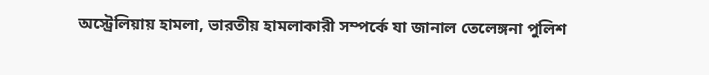অস্ট্রেলিয়ায় হামলা, ভারতীয় হামলাকারী সম্পর্কে যা জানাল তেলেঙ্গনা পুলিশ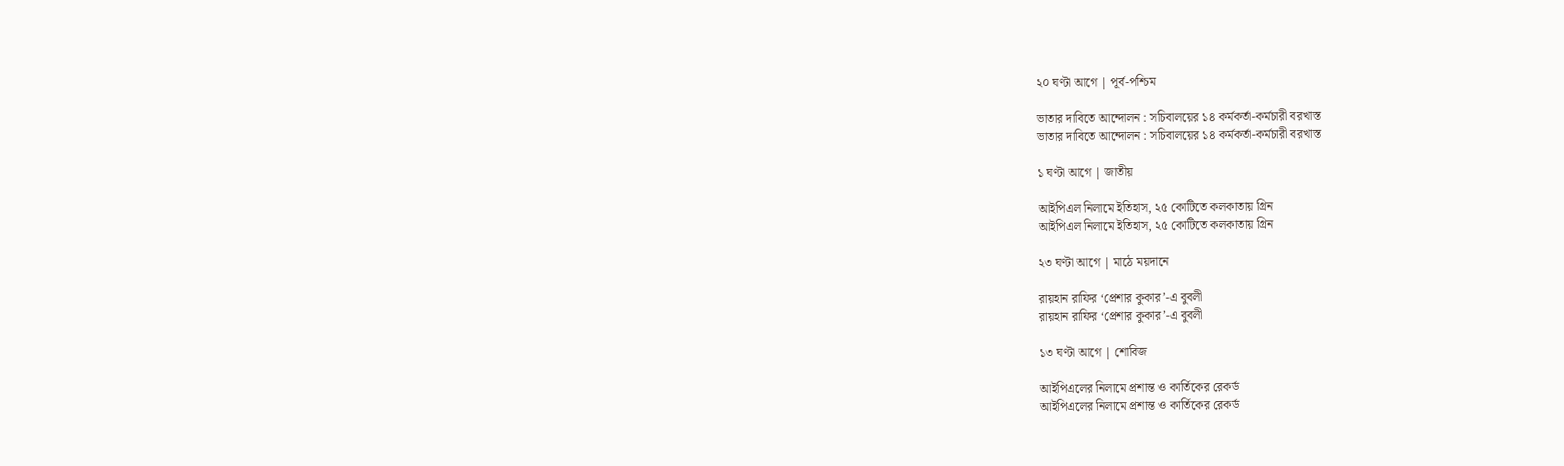২০ ঘণ্টা আগে | পূর্ব-পশ্চিম

ভাতার দাবিতে আন্দোলন : সচিবালয়ের ১৪ কর্মকর্তা-কর্মচারী বরখাস্ত
ভাতার দাবিতে আন্দোলন : সচিবালয়ের ১৪ কর্মকর্তা-কর্মচারী বরখাস্ত

১ ঘণ্টা আগে | জাতীয়

আইপিএল নিলামে ইতিহাস, ২৫ কোটিতে কলকাতায় গ্রিন
আইপিএল নিলামে ইতিহাস, ২৫ কোটিতে কলকাতায় গ্রিন

২৩ ঘণ্টা আগে | মাঠে ময়দানে

রায়হান রাফির ‘প্রেশার কুকার’-এ বুবলী
রায়হান রাফির ‘প্রেশার কুকার’-এ বুবলী

১৩ ঘণ্টা আগে | শোবিজ

আইপিএলের নিলামে প্রশান্ত ও কার্তিকের রেকর্ড
আইপিএলের নিলামে প্রশান্ত ও কার্তিকের রেকর্ড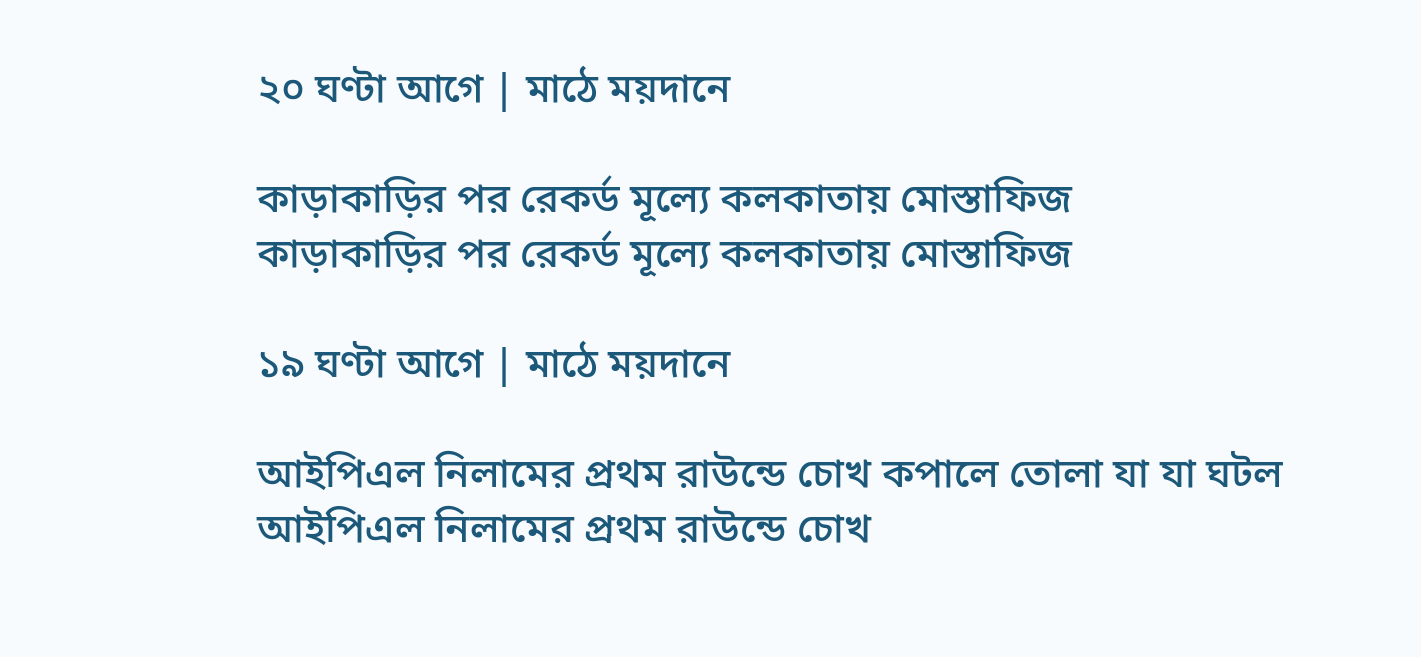২০ ঘণ্টা আগে | মাঠে ময়দানে

কাড়াকাড়ির পর রেকর্ড মূল্যে কলকাতায় মোস্তাফিজ
কাড়াকাড়ির পর রেকর্ড মূল্যে কলকাতায় মোস্তাফিজ

১৯ ঘণ্টা আগে | মাঠে ময়দানে

আইপিএল নিলামের প্রথম রাউন্ডে চোখ কপালে তোলা যা যা ঘটল
আইপিএল নিলামের প্রথম রাউন্ডে চোখ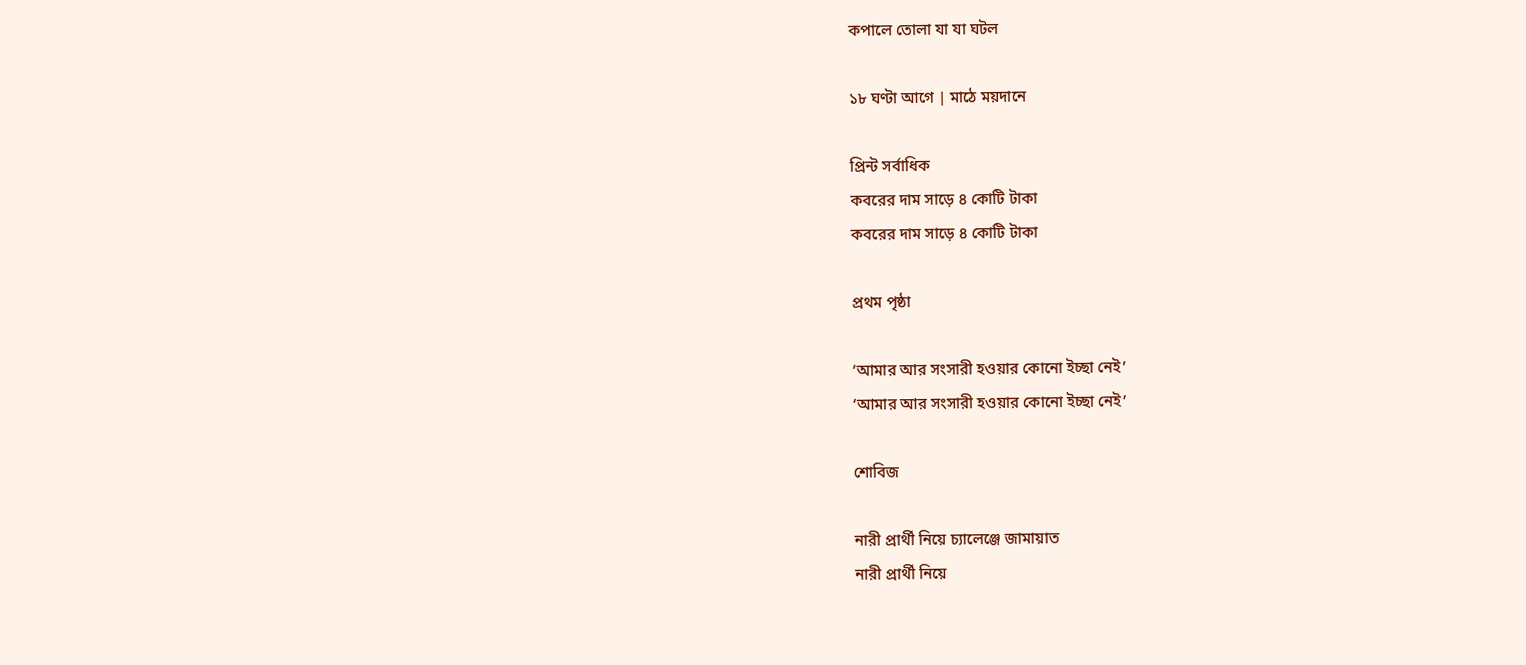কপালে তোলা যা যা ঘটল

১৮ ঘণ্টা আগে | মাঠে ময়দানে

প্রিন্ট সর্বাধিক
কবরের দাম সাড়ে ৪ কোটি টাকা
কবরের দাম সাড়ে ৪ কোটি টাকা

প্রথম পৃষ্ঠা

‘আমার আর সংসারী হওয়ার কোনো ইচ্ছা নেই’
‘আমার আর সংসারী হওয়ার কোনো ইচ্ছা নেই’

শোবিজ

নারী প্রার্থী নিয়ে চ্যালেঞ্জে জামায়াত
নারী প্রার্থী নিয়ে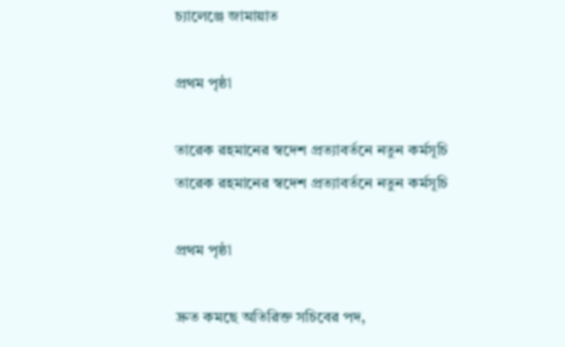চ্যালেঞ্জে জামায়াত

প্রথম পৃষ্ঠা

তারেক রহমানের স্বদেশ প্রত্যাবর্তনে নতুন কর্মসূচি
তারেক রহমানের স্বদেশ প্রত্যাবর্তনে নতুন কর্মসূচি

প্রথম পৃষ্ঠা

দ্রুত কমছে অতিরিক্ত সচিবের পদ,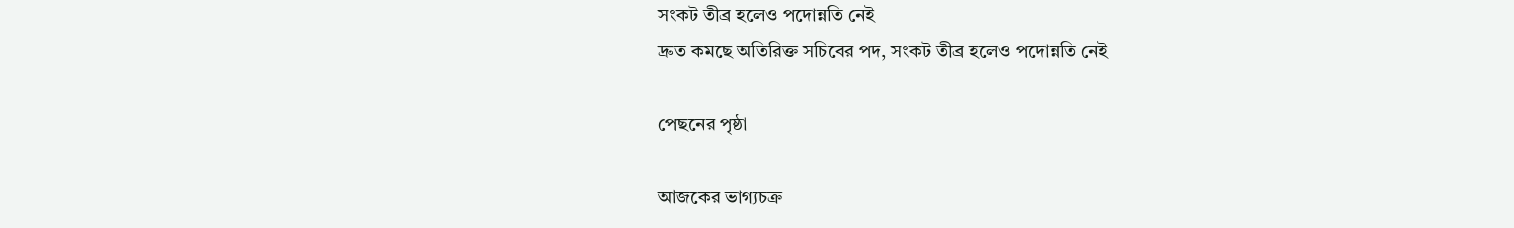সংকট তীব্র হলেও পদোন্নতি নেই
দ্রুত কমছে অতিরিক্ত সচিবের পদ, সংকট তীব্র হলেও পদোন্নতি নেই

পেছনের পৃষ্ঠা

আজকের ভাগ্যচক্র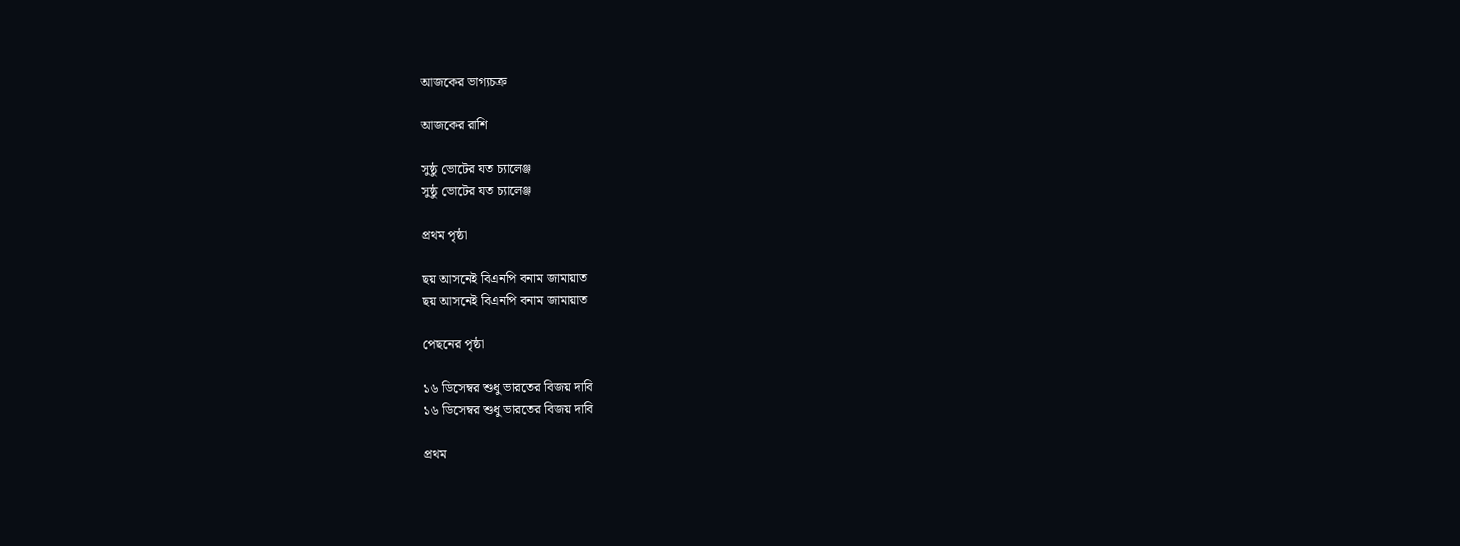আজকের ভাগ্যচক্র

আজকের রাশি

সুষ্ঠু ভোটের যত চ্যালেঞ্জ
সুষ্ঠু ভোটের যত চ্যালেঞ্জ

প্রথম পৃষ্ঠা

ছয় আসনেই বিএনপি বনাম জামায়াত
ছয় আসনেই বিএনপি বনাম জামায়াত

পেছনের পৃষ্ঠা

১৬ ডিসেম্বর শুধু ভারতের বিজয় দাবি
১৬ ডিসেম্বর শুধু ভারতের বিজয় দাবি

প্রথম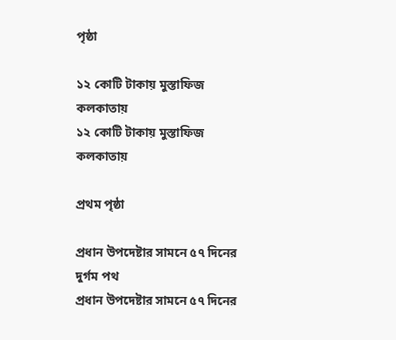পৃষ্ঠা

১২ কোটি টাকায় মুস্তাফিজ কলকাতায়
১২ কোটি টাকায় মুস্তাফিজ কলকাতায়

প্রথম পৃষ্ঠা

প্রধান উপদেষ্টার সামনে ৫৭ দিনের দুর্গম পথ
প্রধান উপদেষ্টার সামনে ৫৭ দিনের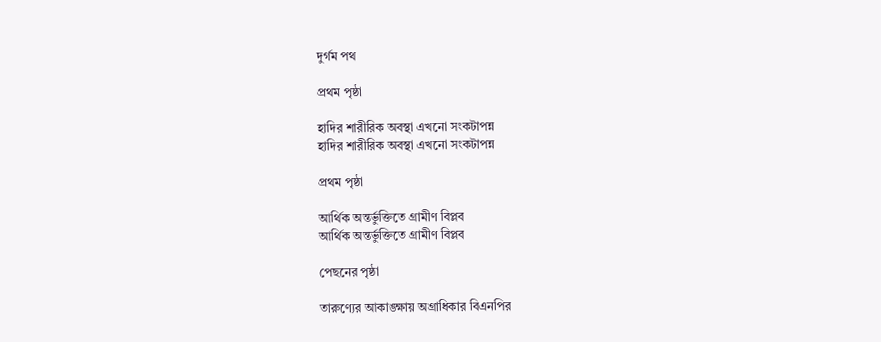দুর্গম পথ

প্রথম পৃষ্ঠা

হাদির শারীরিক অবস্থা এখনো সংকটাপন্ন
হাদির শারীরিক অবস্থা এখনো সংকটাপন্ন

প্রথম পৃষ্ঠা

আর্থিক অন্তর্ভুক্তিতে গ্রামীণ বিপ্লব
আর্থিক অন্তর্ভুক্তিতে গ্রামীণ বিপ্লব

পেছনের পৃষ্ঠা

তারুণ্যের আকাঙ্ক্ষায় অগ্রাধিকার বিএনপির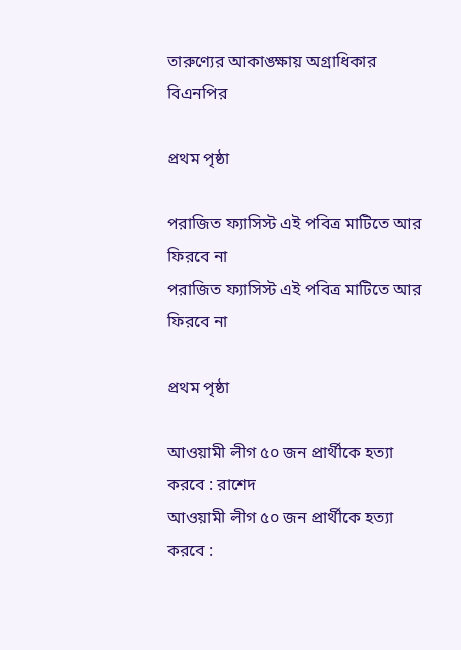তারুণ্যের আকাঙ্ক্ষায় অগ্রাধিকার বিএনপির

প্রথম পৃষ্ঠা

পরাজিত ফ্যাসিস্ট এই পবিত্র মাটিতে আর ফিরবে না
পরাজিত ফ্যাসিস্ট এই পবিত্র মাটিতে আর ফিরবে না

প্রথম পৃষ্ঠা

আওয়ামী লীগ ৫০ জন প্রার্থীকে হত্যা করবে : রাশেদ
আওয়ামী লীগ ৫০ জন প্রার্থীকে হত্যা করবে :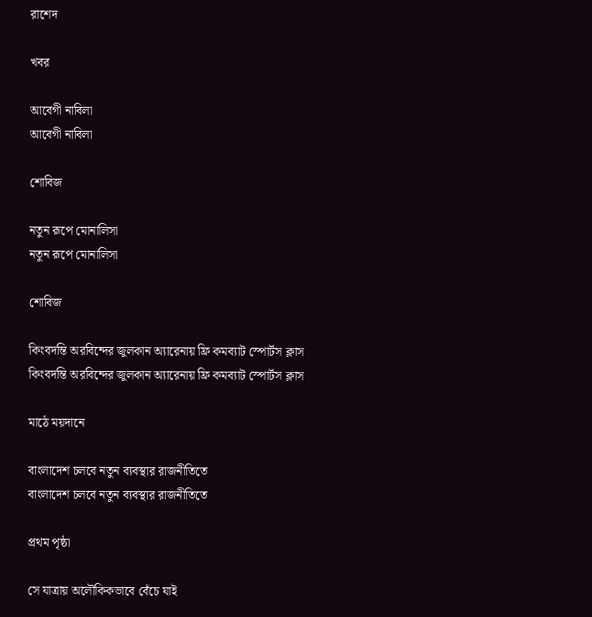রাশেদ

খবর

আবেগী নাবিলা
আবেগী নাবিলা

শোবিজ

নতুন রূপে মোনালিসা
নতুন রূপে মোনালিসা

শোবিজ

কিংবদন্তি অরবিন্দের জুলকান অ্যারেনায় ফ্রি কমব্যাট স্পোর্টস ক্লাস
কিংবদন্তি অরবিন্দের জুলকান অ্যারেনায় ফ্রি কমব্যাট স্পোর্টস ক্লাস

মাঠে ময়দানে

বাংলাদেশ চলবে নতুন ব্যবস্থার রাজনীতিতে
বাংলাদেশ চলবে নতুন ব্যবস্থার রাজনীতিতে

প্রথম পৃষ্ঠা

সে যাত্রায় অলৌকিকভাবে বেঁচে যাই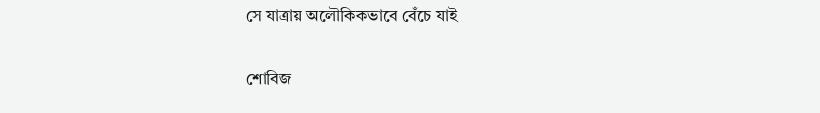সে যাত্রায় অলৌকিকভাবে বেঁচে যাই

শোবিজ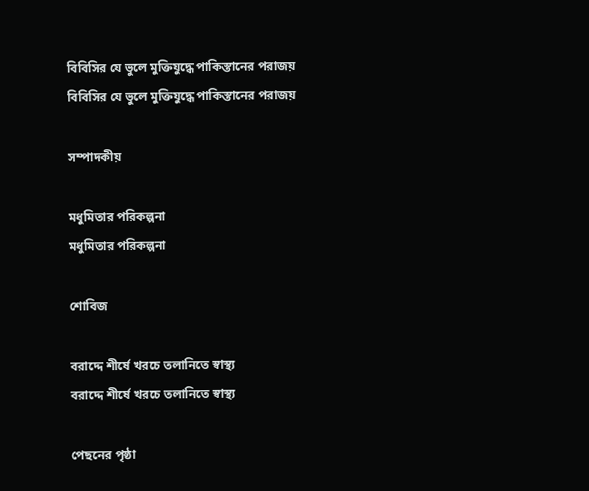বিবিসির যে ভুলে মুক্তিযুদ্ধে পাকিস্তানের পরাজয়
বিবিসির যে ভুলে মুক্তিযুদ্ধে পাকিস্তানের পরাজয়

সম্পাদকীয়

মধুমিতার পরিকল্পনা
মধুমিতার পরিকল্পনা

শোবিজ

বরাদ্দে শীর্ষে খরচে তলানিতে স্বাস্থ্য
বরাদ্দে শীর্ষে খরচে তলানিতে স্বাস্থ্য

পেছনের পৃষ্ঠা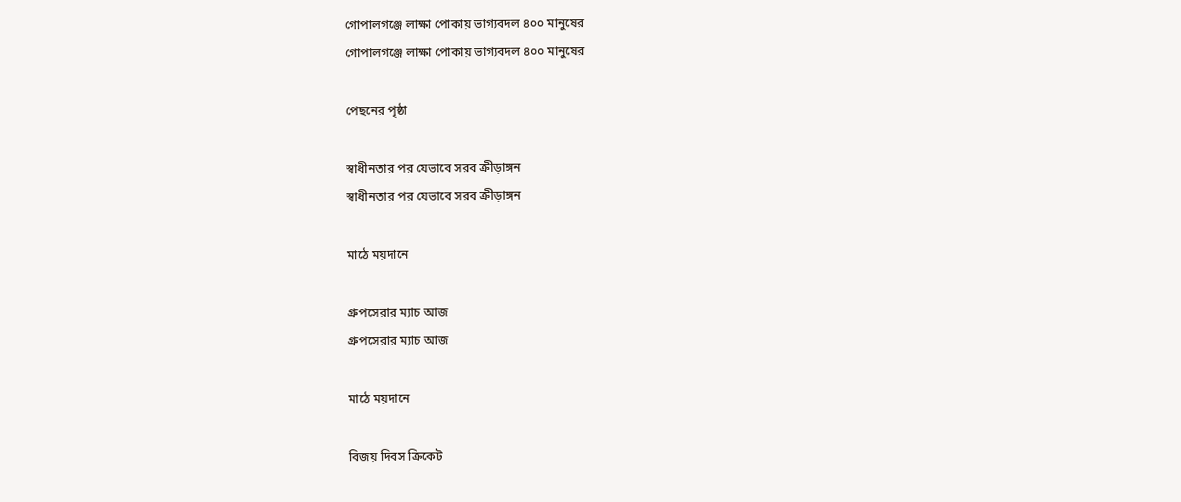গোপালগঞ্জে লাক্ষা পোকায় ভাগ্যবদল ৪০০ মানুষের
গোপালগঞ্জে লাক্ষা পোকায় ভাগ্যবদল ৪০০ মানুষের

পেছনের পৃষ্ঠা

স্বাধীনতার পর যেভাবে সরব ক্রীড়াঙ্গন
স্বাধীনতার পর যেভাবে সরব ক্রীড়াঙ্গন

মাঠে ময়দানে

গ্রুপসেরার ম্যাচ আজ
গ্রুপসেরার ম্যাচ আজ

মাঠে ময়দানে

বিজয় দিবস ক্রিকেট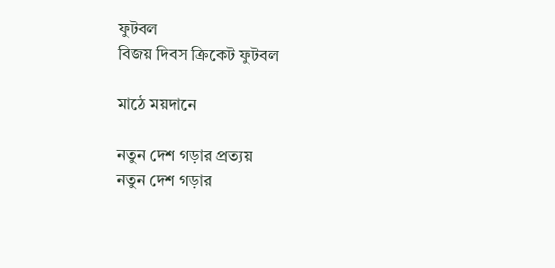ফুটবল
বিজয় দিবস ক্রিকেট ফুটবল

মাঠে ময়দানে

নতুন দেশ গড়ার প্রত্যয়
নতুন দেশ গড়ার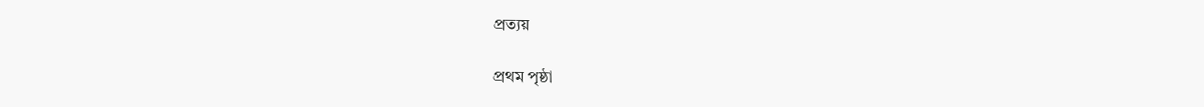প্রত্যয়

প্রথম পৃষ্ঠা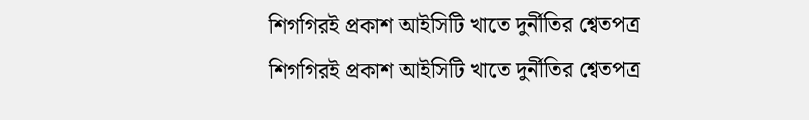শিগগিরই প্রকাশ আইসিটি খাতে দুর্নীতির শ্বেতপত্র
শিগগিরই প্রকাশ আইসিটি খাতে দুর্নীতির শ্বেতপত্র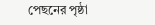পেছনের পৃষ্ঠা